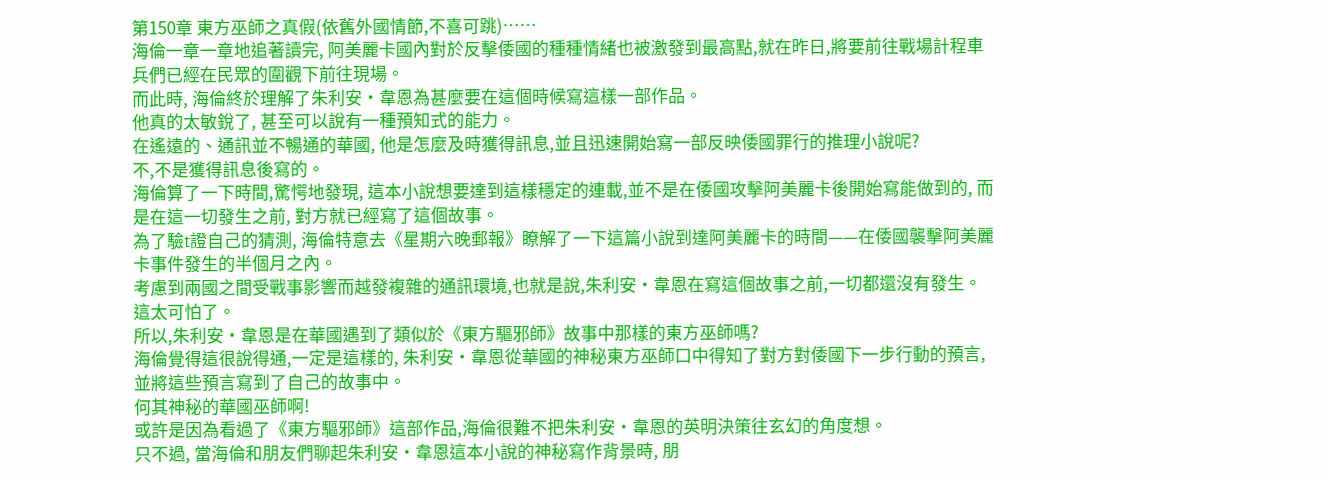第150章 東方巫師之真假(依舊外國情節,不喜可跳)……
海倫一章一章地追著讀完, 阿美麗卡國內對於反擊倭國的種種情緒也被激發到最高點,就在昨日,將要前往戰場計程車兵們已經在民眾的圍觀下前往現場。
而此時, 海倫終於理解了朱利安·韋恩為甚麼要在這個時候寫這樣一部作品。
他真的太敏銳了, 甚至可以說有一種預知式的能力。
在遙遠的、通訊並不暢通的華國, 他是怎麼及時獲得訊息,並且迅速開始寫一部反映倭國罪行的推理小說呢?
不,不是獲得訊息後寫的。
海倫算了一下時間,驚愕地發現, 這本小說想要達到這樣穩定的連載,並不是在倭國攻擊阿美麗卡後開始寫能做到的, 而是在這一切發生之前, 對方就已經寫了這個故事。
為了驗t證自己的猜測, 海倫特意去《星期六晚郵報》瞭解了一下這篇小說到達阿美麗卡的時間——在倭國襲擊阿美麗卡事件發生的半個月之內。
考慮到兩國之間受戰事影響而越發複雜的通訊環境,也就是說,朱利安·韋恩在寫這個故事之前,一切都還沒有發生。
這太可怕了。
所以,朱利安·韋恩是在華國遇到了類似於《東方驅邪師》故事中那樣的東方巫師嗎?
海倫覺得這很說得通,一定是這樣的, 朱利安·韋恩從華國的神秘東方巫師口中得知了對方對倭國下一步行動的預言,並將這些預言寫到了自己的故事中。
何其神秘的華國巫師啊!
或許是因為看過了《東方驅邪師》這部作品,海倫很難不把朱利安·韋恩的英明決策往玄幻的角度想。
只不過, 當海倫和朋友們聊起朱利安·韋恩這本小說的神秘寫作背景時, 朋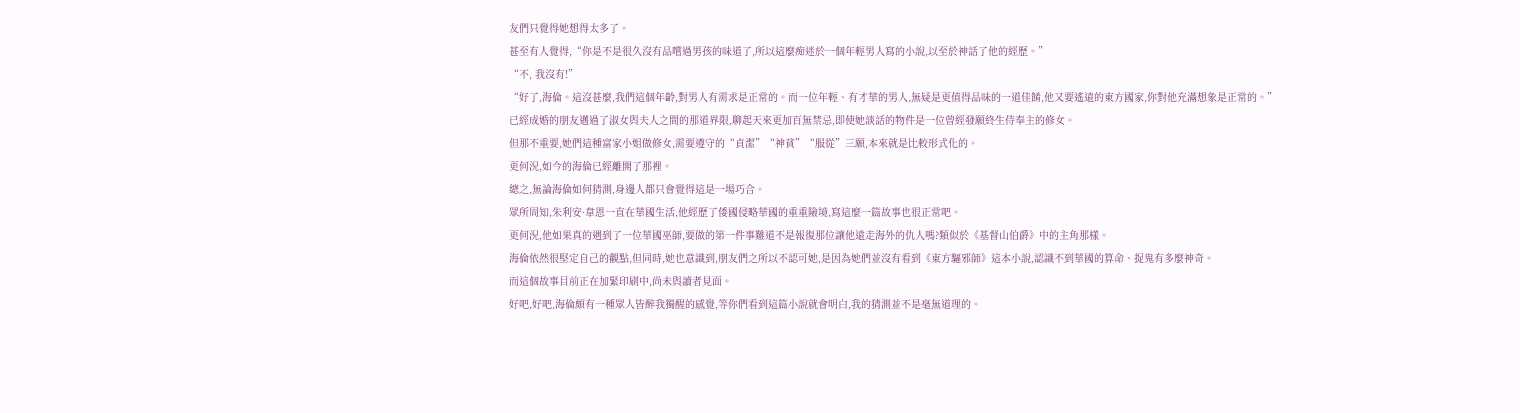友們只覺得她想得太多了。
甚至有人覺得,“你是不是很久沒有品嚐過男孩的味道了,所以這麼痴迷於一個年輕男人寫的小說,以至於神話了他的經歷。”
“不, 我沒有!”
“好了,海倫。這沒甚麼,我們這個年齡,對男人有需求是正常的。而一位年輕、有才華的男人,無疑是更值得品味的一道佳餚,他又要遙遠的東方國家,你對他充滿想象是正常的。”
已經成婚的朋友邁過了淑女與夫人之間的那道界限,聊起天來更加百無禁忌,即使她談話的物件是一位曾經發願終生侍奉主的修女。
但那不重要,她們這種富家小姐做修女,需要遵守的“貞潔”“神貧”“服從”三願,本來就是比較形式化的。
更何況,如今的海倫已經離開了那裡。
總之,無論海倫如何猜測,身邊人都只會覺得這是一場巧合。
眾所周知,朱利安·韋恩一直在華國生活,他經歷了倭國侵略華國的重重險境,寫這麼一篇故事也很正常吧。
更何況,他如果真的遇到了一位華國巫師,要做的第一件事難道不是報復那位讓他遠走海外的仇人嗎?類似於《基督山伯爵》中的主角那樣。
海倫依然很堅定自己的觀點,但同時,她也意識到,朋友們之所以不認可她,是因為她們並沒有看到《東方驅邪師》這本小說,認識不到華國的算命、捉鬼有多麼神奇。
而這個故事目前正在加緊印刷中,尚未與讀者見面。
好吧,好吧,海倫頗有一種眾人皆醉我獨醒的感覺,等你們看到這篇小說就會明白,我的猜測並不是毫無道理的。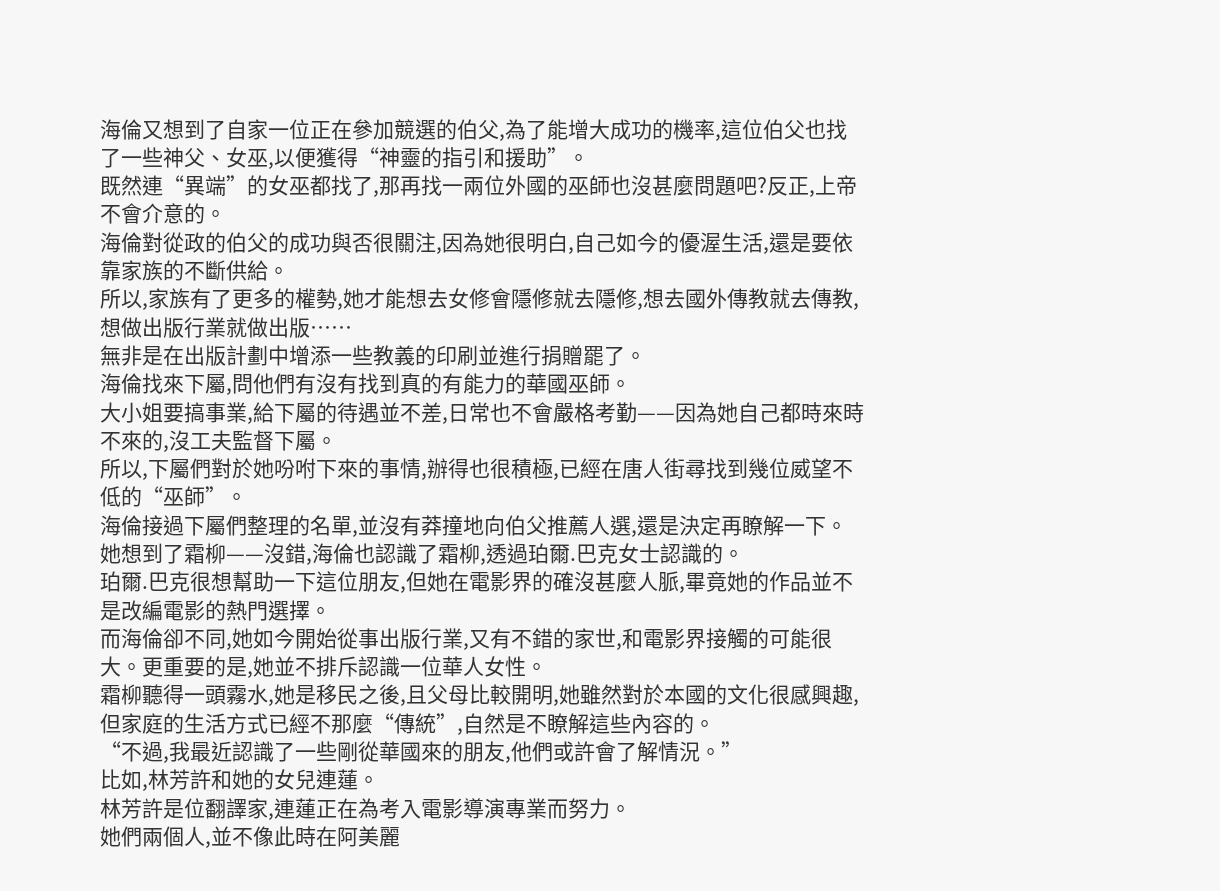海倫又想到了自家一位正在參加競選的伯父,為了能增大成功的機率,這位伯父也找了一些神父、女巫,以便獲得“神靈的指引和援助”。
既然連“異端”的女巫都找了,那再找一兩位外國的巫師也沒甚麼問題吧?反正,上帝不會介意的。
海倫對從政的伯父的成功與否很關注,因為她很明白,自己如今的優渥生活,還是要依靠家族的不斷供給。
所以,家族有了更多的權勢,她才能想去女修會隱修就去隱修,想去國外傳教就去傳教,想做出版行業就做出版……
無非是在出版計劃中增添一些教義的印刷並進行捐贈罷了。
海倫找來下屬,問他們有沒有找到真的有能力的華國巫師。
大小姐要搞事業,給下屬的待遇並不差,日常也不會嚴格考勤——因為她自己都時來時不來的,沒工夫監督下屬。
所以,下屬們對於她吩咐下來的事情,辦得也很積極,已經在唐人街尋找到幾位威望不低的“巫師”。
海倫接過下屬們整理的名單,並沒有莽撞地向伯父推薦人選,還是決定再瞭解一下。
她想到了霜柳——沒錯,海倫也認識了霜柳,透過珀爾.巴克女士認識的。
珀爾.巴克很想幫助一下這位朋友,但她在電影界的確沒甚麼人脈,畢竟她的作品並不是改編電影的熱門選擇。
而海倫卻不同,她如今開始從事出版行業,又有不錯的家世,和電影界接觸的可能很大。更重要的是,她並不排斥認識一位華人女性。
霜柳聽得一頭霧水,她是移民之後,且父母比較開明,她雖然對於本國的文化很感興趣,但家庭的生活方式已經不那麼“傳統”,自然是不瞭解這些內容的。
“不過,我最近認識了一些剛從華國來的朋友,他們或許會了解情況。”
比如,林芳許和她的女兒連蓮。
林芳許是位翻譯家,連蓮正在為考入電影導演專業而努力。
她們兩個人,並不像此時在阿美麗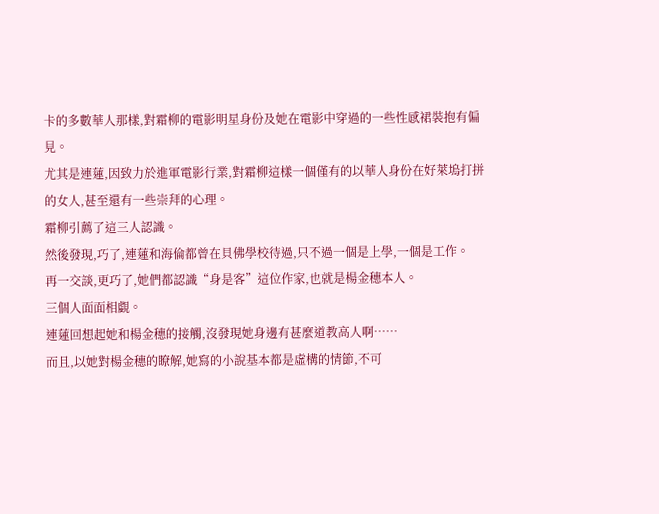卡的多數華人那樣,對霜柳的電影明星身份及她在電影中穿過的一些性感裙裝抱有偏見。
尤其是連蓮,因致力於進軍電影行業,對霜柳這樣一個僅有的以華人身份在好萊塢打拼的女人,甚至還有一些崇拜的心理。
霜柳引薦了這三人認識。
然後發現,巧了,連蓮和海倫都曾在貝佛學校待過,只不過一個是上學,一個是工作。
再一交談,更巧了,她們都認識“身是客”這位作家,也就是楊金穗本人。
三個人面面相覷。
連蓮回想起她和楊金穗的接觸,沒發現她身邊有甚麼道教高人啊……
而且,以她對楊金穗的瞭解,她寫的小說基本都是虛構的情節,不可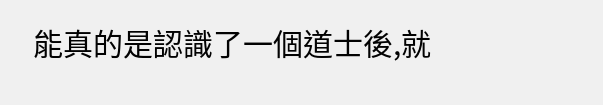能真的是認識了一個道士後,就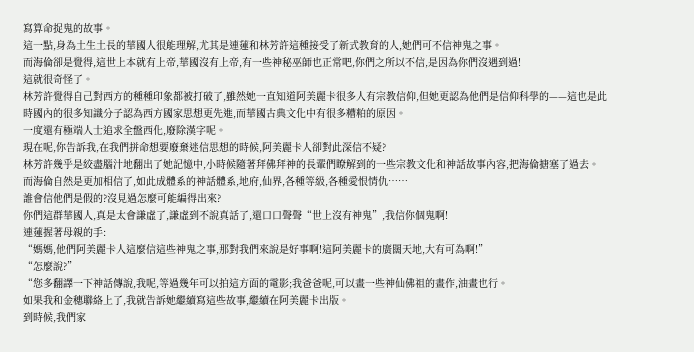寫算命捉鬼的故事。
這一點,身為土生土長的華國人很能理解,尤其是連蓮和林芳許這種接受了新式教育的人,她們可不信神鬼之事。
而海倫卻是覺得,這世上本就有上帝,華國沒有上帝,有一些神秘巫師也正常吧,你們之所以不信,是因為你們沒遇到過!
這就很奇怪了。
林芳許覺得自己對西方的種種印象都被打破了,雖然她一直知道阿美麗卡很多人有宗教信仰,但她更認為他們是信仰科學的——這也是此時國內的很多知識分子認為西方國家思想更先進,而華國古典文化中有很多糟粕的原因。
一度還有極端人士追求全盤西化,廢除漢字呢。
現在呢,你告訴我,在我們拼命想要廢棄迷信思想的時候,阿美麗卡人卻對此深信不疑?
林芳許幾乎是絞盡腦汁地翻出了她記憶中,小時候隨著拜佛拜神的長輩們瞭解到的一些宗教文化和神話故事內容,把海倫搪塞了過去。
而海倫自然是更加相信了,如此成體系的神話體系,地府,仙界,各種等級,各種愛恨情仇……
誰會信他們是假的?沒見過怎麼可能編得出來?
你們這群華國人,真是太會謙虛了,謙虛到不說真話了,還口口聲聲“世上沒有神鬼”,我信你個鬼啊!
連蓮握著母親的手:
“媽媽,他們阿美麗卡人這麼信這些神鬼之事,那對我們來說是好事啊!這阿美麗卡的廣闊天地,大有可為啊!”
“怎麼說?”
“您多翻譯一下神話傳說,我呢,等過幾年可以拍這方面的電影;我爸爸呢,可以畫一些神仙佛祖的畫作,油畫也行。
如果我和金穗聯絡上了,我就告訴她繼續寫這些故事,繼續在阿美麗卡出版。
到時候,我們家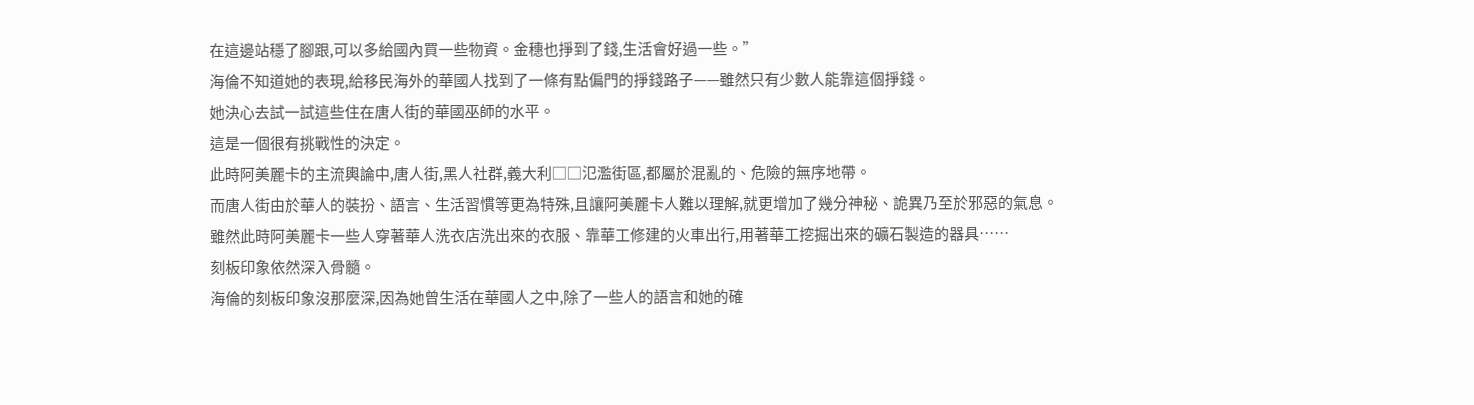在這邊站穩了腳跟,可以多給國內買一些物資。金穗也掙到了錢,生活會好過一些。”
海倫不知道她的表現,給移民海外的華國人找到了一條有點偏門的掙錢路子——雖然只有少數人能靠這個掙錢。
她決心去試一試這些住在唐人街的華國巫師的水平。
這是一個很有挑戰性的決定。
此時阿美麗卡的主流輿論中,唐人街,黑人社群,義大利□□氾濫街區,都屬於混亂的、危險的無序地帶。
而唐人街由於華人的裝扮、語言、生活習慣等更為特殊,且讓阿美麗卡人難以理解,就更增加了幾分神秘、詭異乃至於邪惡的氣息。
雖然此時阿美麗卡一些人穿著華人洗衣店洗出來的衣服、靠華工修建的火車出行,用著華工挖掘出來的礦石製造的器具……
刻板印象依然深入骨髓。
海倫的刻板印象沒那麼深,因為她曾生活在華國人之中,除了一些人的語言和她的確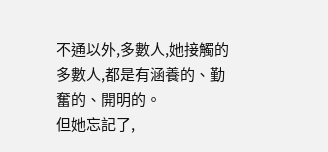不通以外,多數人,她接觸的多數人,都是有涵養的、勤奮的、開明的。
但她忘記了,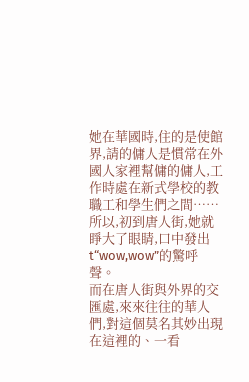她在華國時,住的是使館界,請的傭人是慣常在外國人家裡幫傭的傭人,工作時處在新式學校的教職工和學生們之間……
所以,初到唐人街,她就睜大了眼睛,口中發出t“wow,wow”的驚呼聲。
而在唐人街與外界的交匯處,來來往往的華人們,對這個莫名其妙出現在這裡的、一看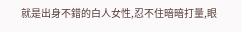就是出身不錯的白人女性,忍不住暗暗打量,眼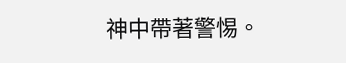神中帶著警惕。